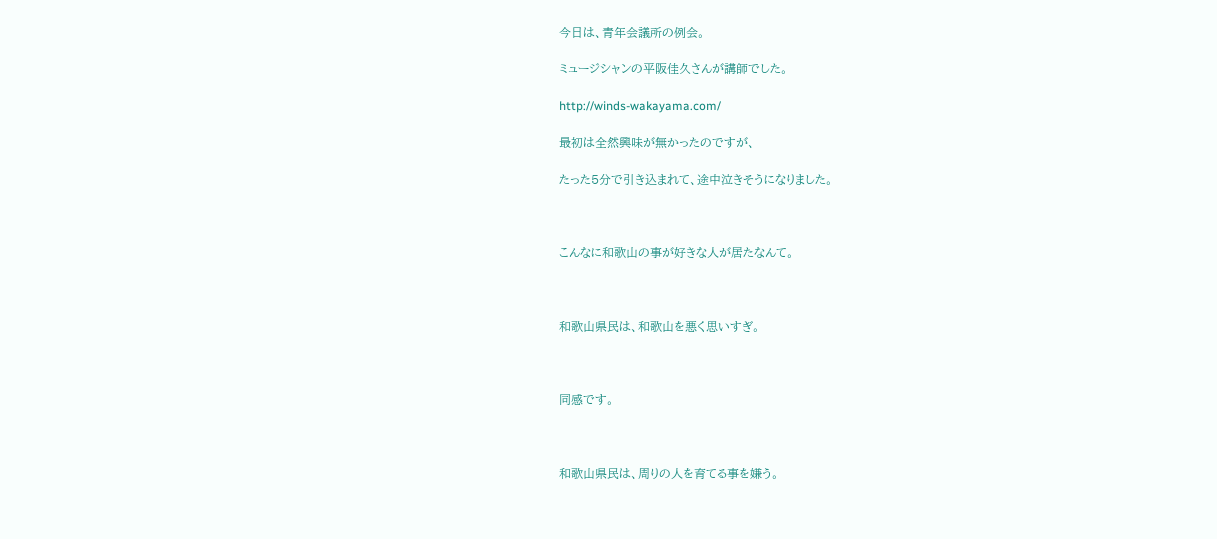今日は、青年会議所の例会。

ミュージシャンの平阪佳久さんが講師でした。

http://winds-wakayama.com/

最初は全然興味が無かったのですが、

たった5分で引き込まれて、途中泣きそうになりました。



こんなに和歌山の事が好きな人が居たなんて。



和歌山県民は、和歌山を悪く思いすぎ。



同感です。



和歌山県民は、周りの人を育てる事を嫌う。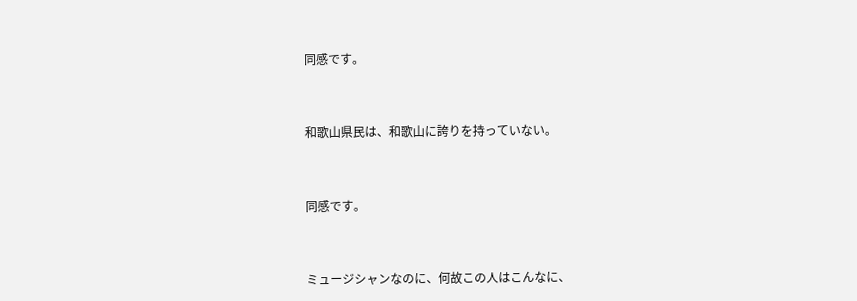同感です。



和歌山県民は、和歌山に誇りを持っていない。



同感です。



ミュージシャンなのに、何故この人はこんなに、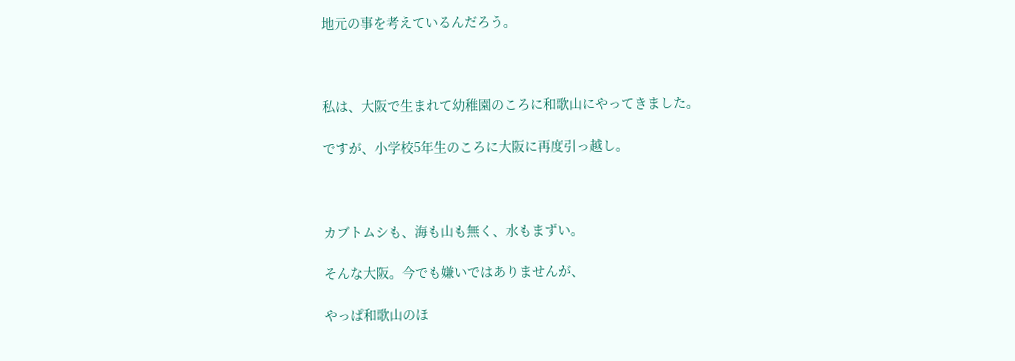地元の事を考えているんだろう。



私は、大阪で生まれて幼稚園のころに和歌山にやってきました。

ですが、小学校5年生のころに大阪に再度引っ越し。



カブトムシも、海も山も無く、水もまずい。

そんな大阪。今でも嫌いではありませんが、

やっぱ和歌山のほ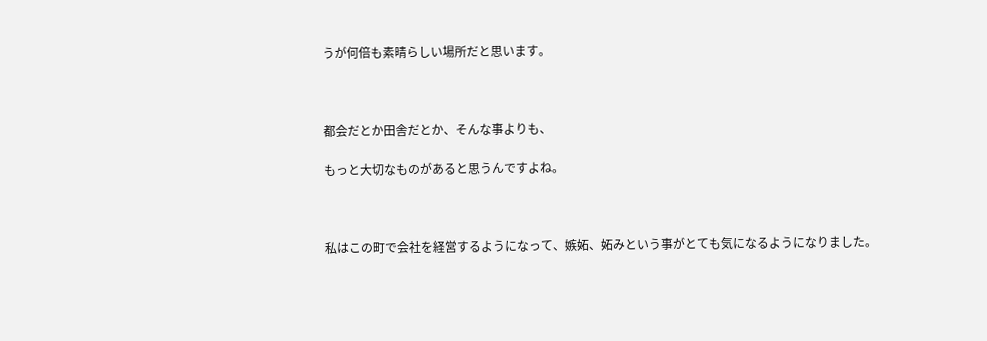うが何倍も素晴らしい場所だと思います。



都会だとか田舎だとか、そんな事よりも、

もっと大切なものがあると思うんですよね。



私はこの町で会社を経営するようになって、嫉妬、妬みという事がとても気になるようになりました。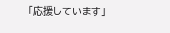「応援しています」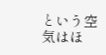という空気はほ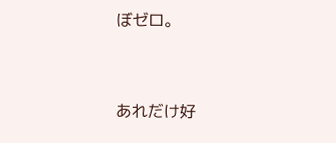ぼゼロ。



あれだけ好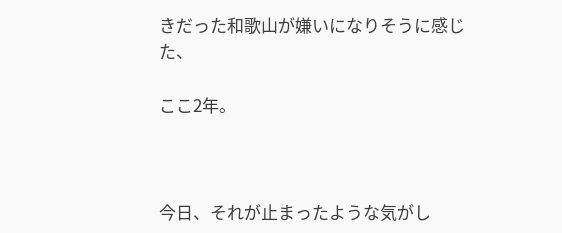きだった和歌山が嫌いになりそうに感じた、

ここ2年。



今日、それが止まったような気がし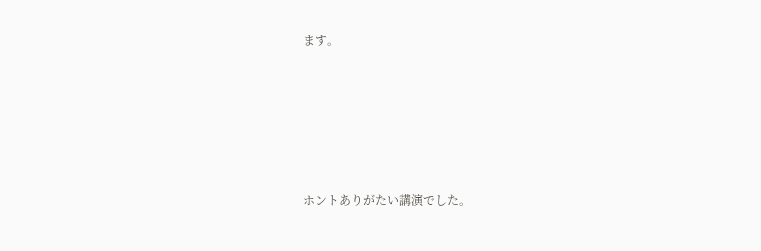ます。





ホントありがたい講演でした。